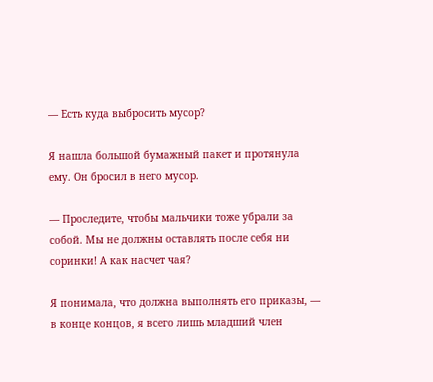— Есть куда выбросить мусор?

Я нашла большой бумажный пакет и протянула ему. Он бросил в него мусор.

— Проследите, чтобы мальчики тоже убрали за собой. Мы не должны оставлять после себя ни соринки! А как насчет чая?

Я понимала, что должна выполнять его приказы, — в конце концов, я всего лишь младший член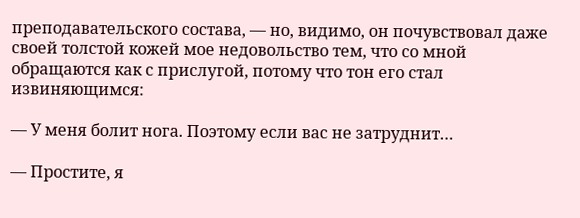преподавательского состава, — но, видимо, он почувствовал даже своей толстой кожей мое недовольство тем, что со мной обращаются как с прислугой, потому что тон его стал извиняющимся:

— У меня болит нога. Поэтому если вас не затруднит…

— Простите, я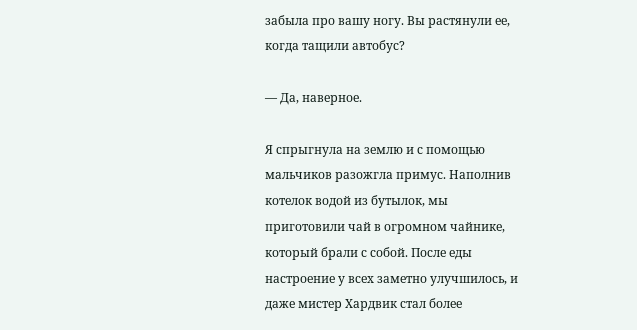забыла про вашу ногу. Вы растянули ее, когда тащили автобус?

— Да, наверное.

Я спрыгнула на землю и с помощью мальчиков разожгла примус. Наполнив котелок водой из бутылок, мы приготовили чай в огромном чайнике, который брали с собой. После еды настроение у всех заметно улучшилось, и даже мистер Хардвик стал более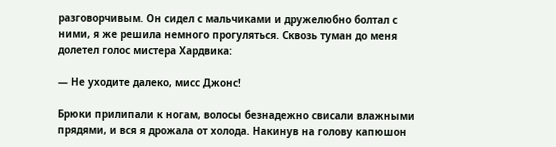разговорчивым. Он сидел с мальчиками и дружелюбно болтал с ними, я же решила немного прогуляться. Сквозь туман до меня долетел голос мистера Хардвика:

— Не уходите далеко, мисс Джонс!

Брюки прилипали к ногам, волосы безнадежно свисали влажными прядями, и вся я дрожала от холода. Накинув на голову капюшон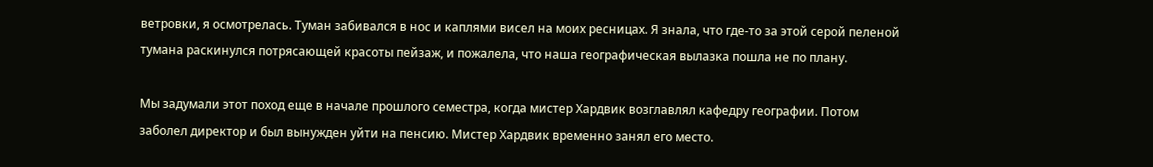ветровки, я осмотрелась. Туман забивался в нос и каплями висел на моих ресницах. Я знала, что где-то за этой серой пеленой тумана раскинулся потрясающей красоты пейзаж, и пожалела, что наша географическая вылазка пошла не по плану.

Мы задумали этот поход еще в начале прошлого семестра, когда мистер Хардвик возглавлял кафедру географии. Потом заболел директор и был вынужден уйти на пенсию. Мистер Хардвик временно занял его место.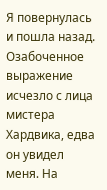Я повернулась и пошла назад. Озабоченное выражение исчезло с лица мистера Хардвика, едва он увидел меня. На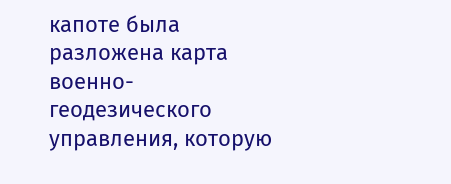капоте была разложена карта военно-геодезического управления, которую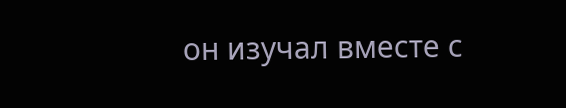он изучал вместе с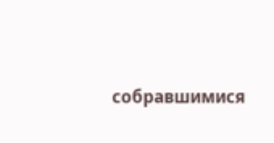собравшимися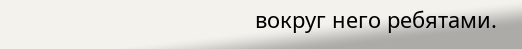вокруг него ребятами.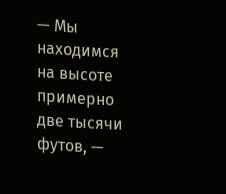— Мы находимся на высоте примерно две тысячи футов, —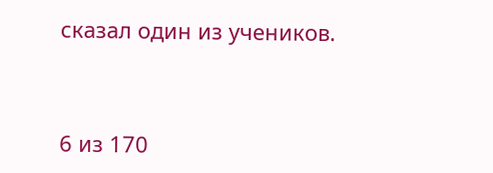сказал один из учеников.



6 из 170